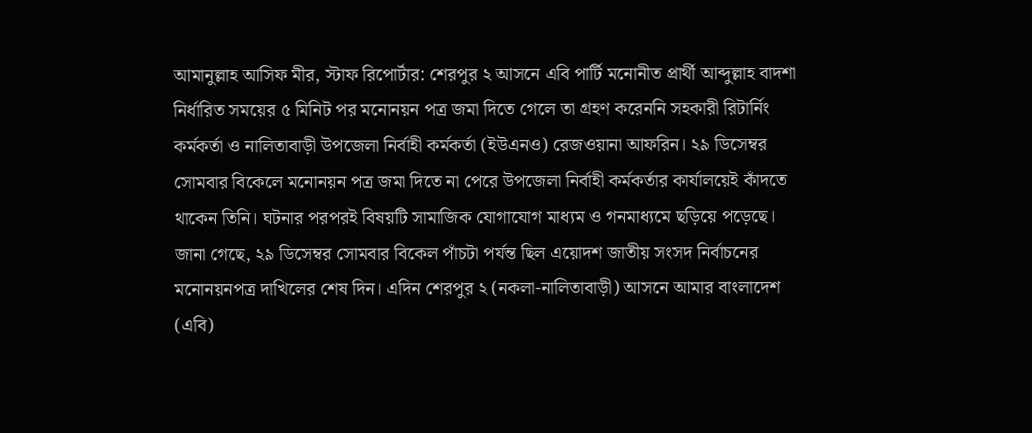আমানুল্লাহ আসিফ মীর, স্টাফ রিপোর্টার: শেরপুর ২ আসনে এবি পার্টি মনোনীত প্রার্থী আব্দুল্লাহ বাদশা নির্ধারিত সময়ের ৫ মিনিট পর মনোনয়ন পত্র জমা দিতে গেলে তা গ্রহণ করেননি সহকারী রিটার্নিং কর্মকর্তা ও নালিতাবাড়ী উপজেলা নির্বাহী কর্মকর্তা (ইউএনও) রেজওয়ানা আফরিন। ২৯ ডিসেম্বর সোমবার বিকেলে মনোনয়ন পত্র জমা দিতে না পেরে উপজেলা নির্বাহী কর্মকর্তার কার্যালয়েই কাঁদতে থাকেন তিনি। ঘটনার পরপরই বিষয়টি সামাজিক যোগাযোগ মাধ্যম ও গনমাধ্যমে ছড়িয়ে পড়েছে।
জানা গেছে, ২৯ ডিসেম্বর সোমবার বিকেল পাঁচটা পর্যন্ত ছিল এয়োদশ জাতীয় সংসদ নির্বাচনের মনোনয়নপত্র দাখিলের শেষ দিন। এদিন শেরপুর ২ (নকলা-নালিতাবাড়ী) আসনে আমার বাংলাদেশ (এবি)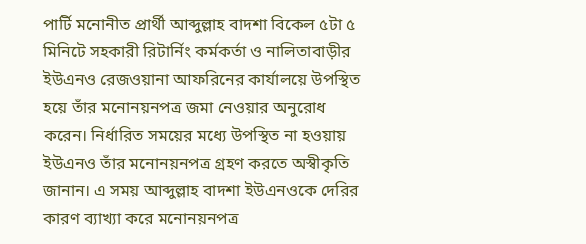পার্টি মনোনীত প্রার্থী আব্দুল্লাহ বাদশা বিকেল ৫টা ৫ মিনিটে সহকারী রিটার্নিং কর্মকর্তা ও নালিতাবাড়ীর ইউএনও রেজওয়ানা আফরিনের কার্যালয়ে উপস্থিত হয়ে তাঁর মনোনয়নপত্র জমা নেওয়ার অনুরোধ করেন। নির্ধারিত সময়ের মধ্যে উপস্থিত না হওয়ায় ইউএনও তাঁর মনোনয়নপত্র গ্রহণ করতে অস্বীকৃতি জানান। এ সময় আব্দুল্লাহ বাদশা ইউএনওকে দেরির কারণ ব্যাখ্যা করে মনোনয়নপত্র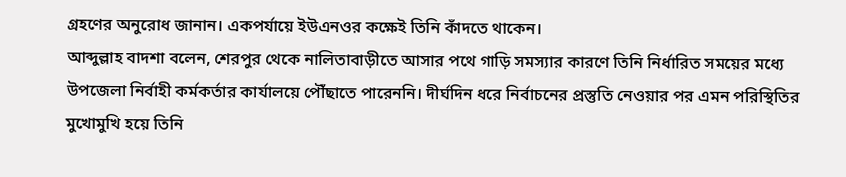গ্রহণের অনুরোধ জানান। একপর্যায়ে ইউএনওর কক্ষেই তিনি কাঁদতে থাকেন।
আব্দুল্লাহ বাদশা বলেন, শেরপুর থেকে নালিতাবাড়ীতে আসার পথে গাড়ি সমস্যার কারণে তিনি নির্ধারিত সময়ের মধ্যে উপজেলা নির্বাহী কর্মকর্তার কার্যালয়ে পৌঁছাতে পারেননি। দীর্ঘদিন ধরে নির্বাচনের প্রস্তুতি নেওয়ার পর এমন পরিস্থিতির মুখোমুখি হয়ে তিনি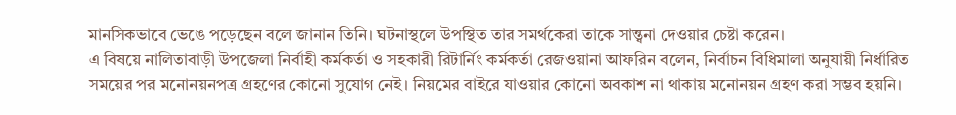মানসিকভাবে ভেঙে পড়েছেন বলে জানান তিনি। ঘটনাস্থলে উপস্থিত তার সমর্থকেরা তাকে সান্ত্বনা দেওয়ার চেষ্টা করেন।
এ বিষয়ে নালিতাবাড়ী উপজেলা নির্বাহী কর্মকর্তা ও সহকারী রিটার্নিং কর্মকর্তা রেজওয়ানা আফরিন বলেন, নির্বাচন বিধিমালা অনুযায়ী নির্ধারিত সময়ের পর মনোনয়নপত্র গ্রহণের কোনো সুযোগ নেই। নিয়মের বাইরে যাওয়ার কোনো অবকাশ না থাকায় মনোনয়ন গ্রহণ করা সম্ভব হয়নি।